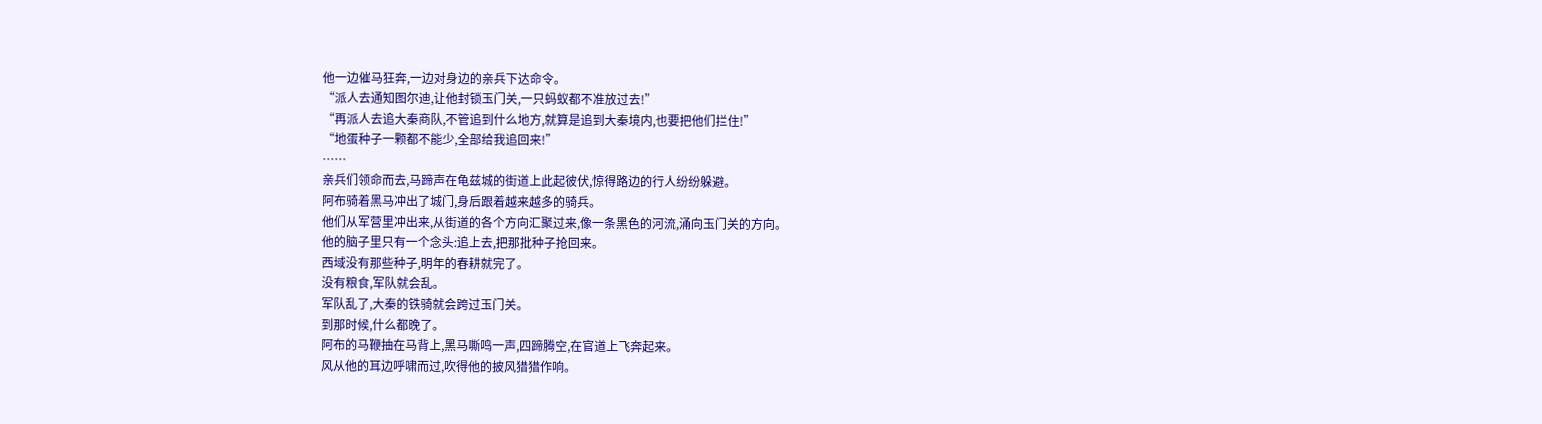他一边催马狂奔,一边对身边的亲兵下达命令。
“派人去通知图尔迪,让他封锁玉门关,一只蚂蚁都不准放过去!”
“再派人去追大秦商队,不管追到什么地方,就算是追到大秦境内,也要把他们拦住!”
“地蛋种子一颗都不能少,全部给我追回来!”
……
亲兵们领命而去,马蹄声在龟兹城的街道上此起彼伏,惊得路边的行人纷纷躲避。
阿布骑着黑马冲出了城门,身后跟着越来越多的骑兵。
他们从军营里冲出来,从街道的各个方向汇聚过来,像一条黑色的河流,涌向玉门关的方向。
他的脑子里只有一个念头:追上去,把那批种子抢回来。
西域没有那些种子,明年的春耕就完了。
没有粮食,军队就会乱。
军队乱了,大秦的铁骑就会跨过玉门关。
到那时候,什么都晚了。
阿布的马鞭抽在马背上,黑马嘶鸣一声,四蹄腾空,在官道上飞奔起来。
风从他的耳边呼啸而过,吹得他的披风猎猎作响。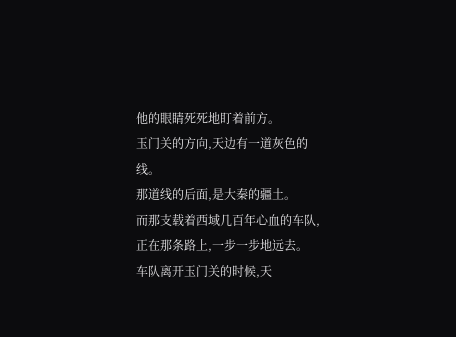他的眼睛死死地盯着前方。
玉门关的方向,天边有一道灰色的线。
那道线的后面,是大秦的疆土。
而那支载着西域几百年心血的车队,正在那条路上,一步一步地远去。
车队离开玉门关的时候,天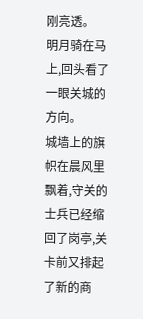刚亮透。
明月骑在马上,回头看了一眼关城的方向。
城墙上的旗帜在晨风里飘着,守关的士兵已经缩回了岗亭,关卡前又排起了新的商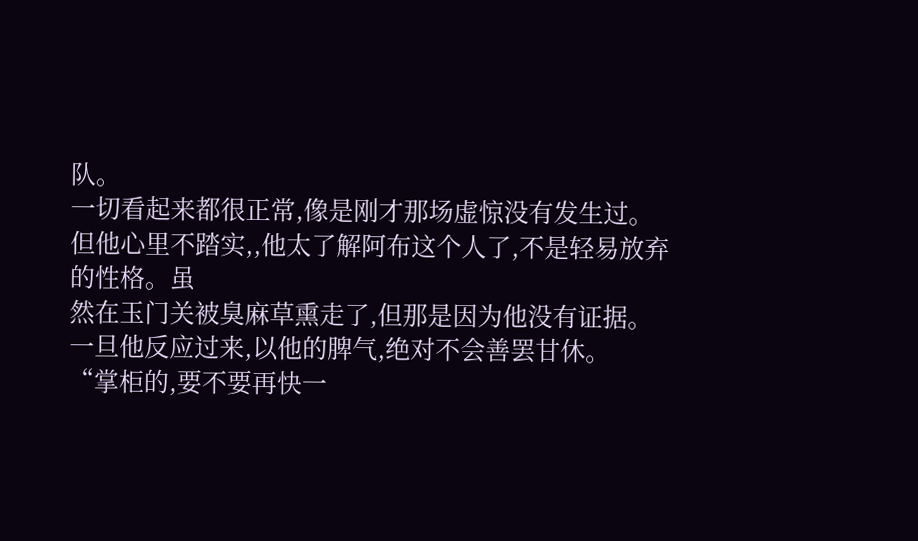队。
一切看起来都很正常,像是刚才那场虚惊没有发生过。
但他心里不踏实,,他太了解阿布这个人了,不是轻易放弃的性格。虽
然在玉门关被臭麻草熏走了,但那是因为他没有证据。
一旦他反应过来,以他的脾气,绝对不会善罢甘休。
“掌柜的,要不要再快一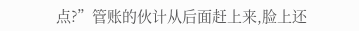点?”管账的伙计从后面赶上来,脸上还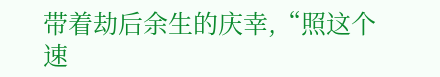带着劫后余生的庆幸,“照这个速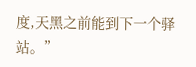度,天黑之前能到下一个驿站。”